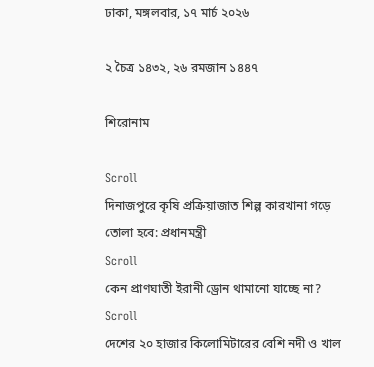ঢাকা, মঙ্গলবার, ১৭ মার্চ ২০২৬

২ চৈত্র ১৪৩২, ২৬ রমজান ১৪৪৭

শিরোনাম

Scroll
দিনাজপুরে কৃষি প্রক্রিয়াজাত শিল্প কারখানা গড়ে তোলা হবে: প্রধানমন্ত্রী
Scroll
কেন প্রাণঘাতী ইরানী ড্রোন থামানো যাচ্ছে না?
Scroll
দেশের ২০ হাজার কিলোমিটারের বেশি নদী ও খাল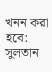খনন করা হবে: সুলতান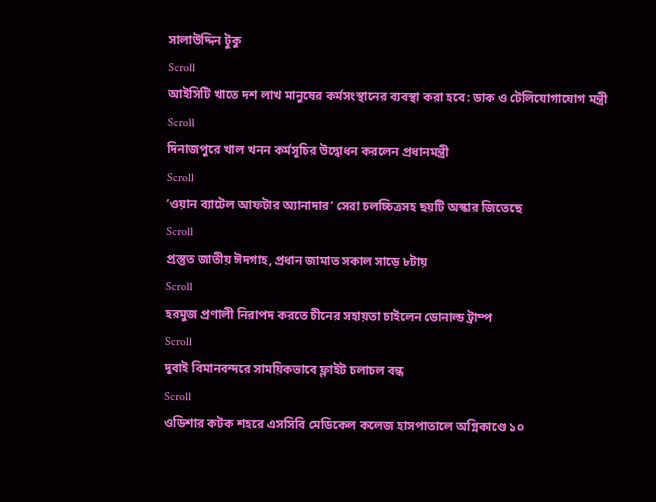সালাউদ্দিন টুকু
Scroll
আইসিটি খাতে দশ লাখ মানুষের কর্মসংস্থানের ব্যবস্থা করা হবে: ডাক ও টেলিযোগাযোগ মন্ত্রী
Scroll
দিনাজপুরে খাল খনন কর্মসূচির উদ্বোধন করলেন প্রধানমন্ত্রী
Scroll
’ওয়ান ব্যাটেল আফটার অ্যানাদার’ সেরা চলচ্চিত্রসহ ছয়টি অস্কার জিতেছে
Scroll
প্রস্তুত জাতীয় ঈদগাহ, প্রধান জামাত সকাল সাড়ে ৮টায়
Scroll
হরমুজ প্রণালী নিরাপদ করতে চীনের সহায়তা চাইলেন ডোনাল্ড ট্রাম্প
Scroll
দুবাই বিমানবন্দরে সাময়িকভাবে ফ্লাইট চলাচল বন্ধ
Scroll
ওডিশার কটক শহরে এসসিবি মেডিকেল কলেজ হাসপাতালে অগ্নিকাণ্ডে ১০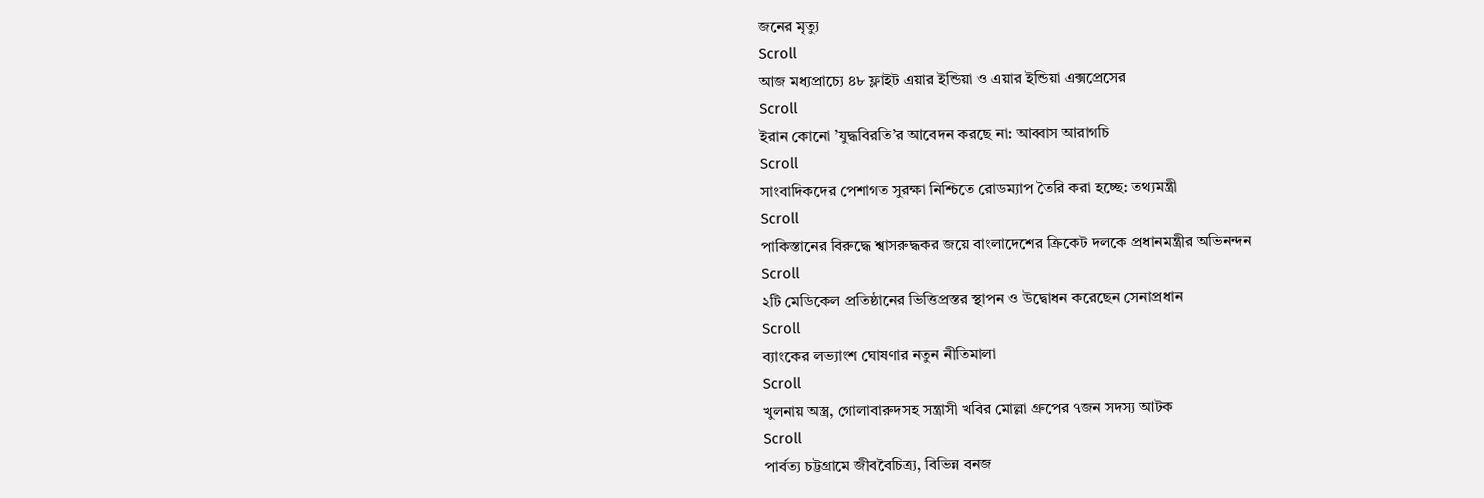জনের মৃত্যু
Scroll
আজ মধ্যপ্রাচ্যে ৪৮ ফ্লাইট এয়ার ইন্ডিয়া ও এয়ার ইন্ডিয়া এক্সপ্রেসের
Scroll
ইরান কোনো ’যুদ্ধবিরতি’র আবেদন করছে না: আব্বাস আরাগচি
Scroll
সাংবাদিকদের পেশাগত সুরক্ষা নিশ্চিতে রোডম্যাপ তৈরি করা হচ্ছে: তথ্যমন্ত্রী
Scroll
পাকিস্তানের বিরুদ্ধে শ্বাসরুদ্ধকর জয়ে বাংলাদেশের ক্রিকেট দলকে প্রধানমন্ত্রীর অভিনন্দন
Scroll
২টি মেডিকেল প্রতিষ্ঠানের ভিত্তিপ্রস্তর স্থাপন ও উদ্বোধন করেছেন সেনাপ্রধান
Scroll
ব্যাংকের লভ্যাংশ ঘোষণার নতুন নীতিমালা
Scroll
খুলনায় অস্ত্র, গোলাবারুদসহ সন্ত্রাসী খবির মোল্লা গ্রুপের ৭জন সদস্য আটক
Scroll
পার্বত্য চট্টগ্রামে জীববৈচিত্র্য, বিভিন্ন বনজ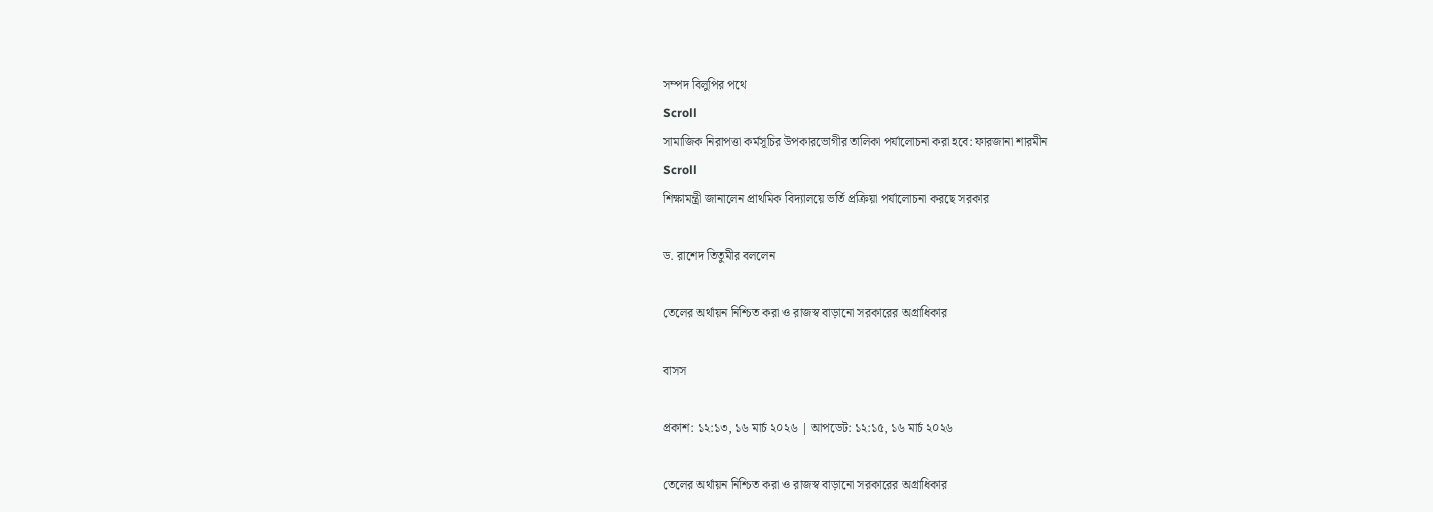সম্পদ বিলুপির পথে
Scroll
সামাজিক নিরাপত্তা কর্মসূচির উপকারভোগীর তালিকা পর্যালোচনা করা হবে: ফারজানা শারমীন
Scroll
শিক্ষামন্ত্রী জানালেন প্রাথমিক বিদ্যালয়ে ভর্তি প্রক্রিয়া পর্যালোচনা করছে সরকার

ড. রাশেদ তিতুমীর বললেন

তেলের অর্থায়ন নিশ্চিত করা ও রাজস্ব বাড়ানো সরকারের অগ্রাধিকার

বাসস

প্রকাশ: ১২:১৩, ১৬ মার্চ ২০২৬ | আপডেট: ১২:১৫, ১৬ মার্চ ২০২৬

তেলের অর্থায়ন নিশ্চিত করা ও রাজস্ব বাড়ানো সরকারের অগ্রাধিকার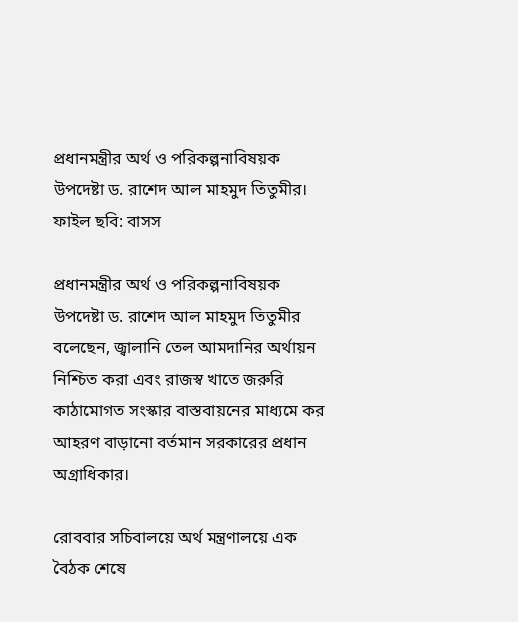প্রধানমন্ত্রীর অর্থ ও পরিকল্পনাবিষয়ক উপদেষ্টা ড. রাশেদ আল মাহমুদ তিতুমীর। ফাইল ছবি: বাসস

প্রধানমন্ত্রীর অর্থ ও পরিকল্পনাবিষয়ক উপদেষ্টা ড. রাশেদ আল মাহমুদ তিতুমীর বলেছেন, জ্বালানি তেল আমদানির অর্থায়ন নিশ্চিত করা এবং রাজস্ব খাতে জরুরি কাঠামোগত সংস্কার বাস্তবায়নের মাধ্যমে কর আহরণ বাড়ানো বর্তমান সরকারের প্রধান অগ্রাধিকার।

রোববার সচিবালয়ে অর্থ মন্ত্রণালয়ে এক বৈঠক শেষে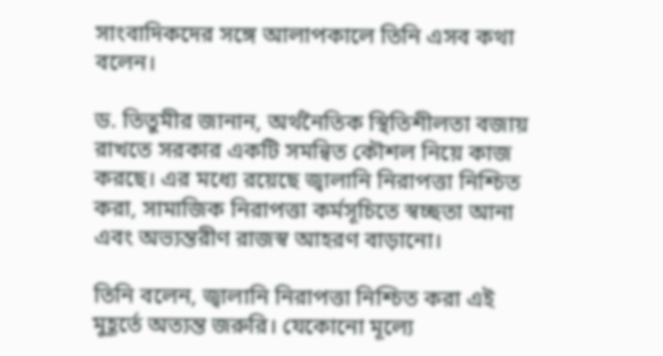সাংবাদিকদের সঙ্গে আলাপকালে তিনি এসব কথা বলেন।

ড. তিতুমীর জানান, অর্থনৈতিক স্থিতিশীলতা বজায় রাখতে সরকার একটি সমন্বিত কৌশল নিয়ে কাজ করছে। এর মধ্যে রয়েছে জ্বালানি নিরাপত্তা নিশ্চিত করা, সামাজিক নিরাপত্তা কর্মসূচিতে স্বচ্ছতা আনা এবং অভ্যন্তরীণ রাজস্ব আহরণ বাড়ানো।

তিনি বলেন, জ্বালানি নিরাপত্তা নিশ্চিত করা এই মুহূর্তে অত্যন্ত জরুরি। যেকোনো মূল্যে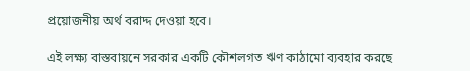প্রয়োজনীয় অর্থ বরাদ্দ দেওয়া হবে।

এই লক্ষ্য বাস্তবায়নে সরকার একটি কৌশলগত ঋণ কাঠামো ব্যবহার করছে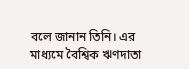বলে জানান তিনি। এর মাধ্যমে বৈশ্বিক ঋণদাতা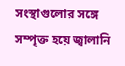সংস্থাগুলোর সঙ্গে সম্পৃক্ত হয়ে জ্বালানি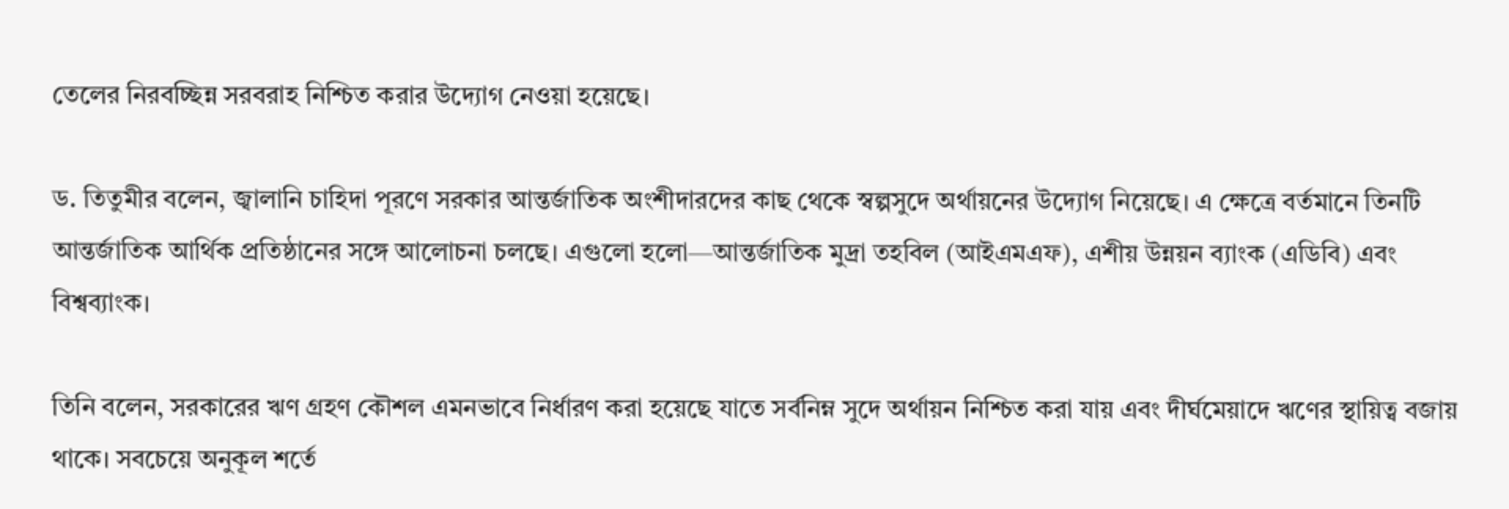তেলের নিরবচ্ছিন্ন সরবরাহ নিশ্চিত করার উদ্যোগ নেওয়া হয়েছে।

ড. তিতুমীর বলেন, জ্বালানি চাহিদা পূরণে সরকার আন্তর্জাতিক অংশীদারদের কাছ থেকে স্বল্পসুদে অর্থায়নের উদ্যোগ নিয়েছে। এ ক্ষেত্রে বর্তমানে তিনটি আন্তর্জাতিক আর্থিক প্রতিষ্ঠানের সঙ্গে আলোচনা চলছে। এগুলো হলো—আন্তর্জাতিক মুদ্রা তহবিল (আইএমএফ), এশীয় উন্নয়ন ব্যাংক (এডিবি) এবং বিশ্বব্যাংক।

তিনি বলেন, সরকারের ঋণ গ্রহণ কৌশল এমনভাবে নির্ধারণ করা হয়েছে যাতে সর্বনিম্ন সুদে অর্থায়ন নিশ্চিত করা যায় এবং দীর্ঘমেয়াদে ঋণের স্থায়িত্ব বজায় থাকে। সবচেয়ে অনুকূল শর্তে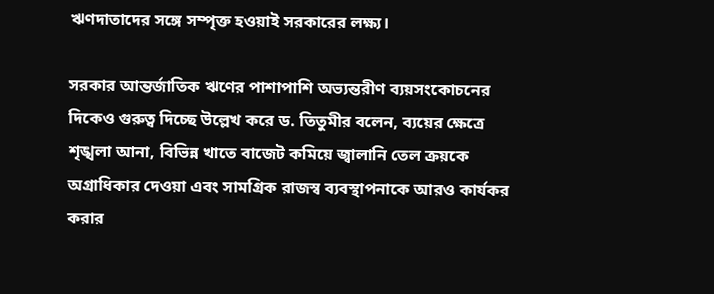ঋণদাতাদের সঙ্গে সম্পৃক্ত হওয়াই সরকারের লক্ষ্য।

সরকার আন্তর্জাতিক ঋণের পাশাপাশি অভ্যন্তরীণ ব্যয়সংকোচনের দিকেও গুরুত্ব দিচ্ছে উল্লেখ করে ড. তিতুমীর বলেন, ব্যয়ের ক্ষেত্রে শৃঙ্খলা আনা, বিভিন্ন খাতে বাজেট কমিয়ে জ্বালানি তেল ক্রয়কে অগ্রাধিকার দেওয়া এবং সামগ্রিক রাজস্ব ব্যবস্থাপনাকে আরও কার্যকর করার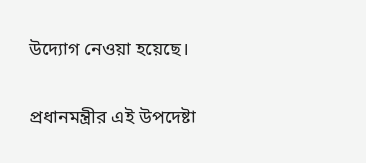উদ্যোগ নেওয়া হয়েছে।

প্রধানমন্ত্রীর এই উপদেষ্টা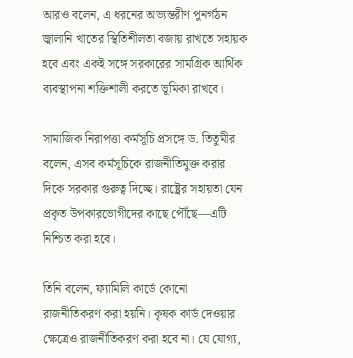আরও বলেন, এ ধরনের অভ্যন্তরীণ পুনর্গঠন জ্বালানি খাতের স্থিতিশীলতা বজায় রাখতে সহায়ক হবে এবং একই সঙ্গে সরকারের সামগ্রিক আর্থিক ব্যবস্থাপনা শক্তিশালী করতে ভূমিকা রাখবে।

সামাজিক নিরাপত্তা কর্মসূচি প্রসঙ্গে ড. তিতুমীর বলেন, এসব কর্মসূচিকে রাজনীতিমুক্ত করার দিকে সরকার গুরুত্ব দিচ্ছে। রাষ্ট্রের সহায়তা যেন প্রকৃত উপকারভোগীদের কাছে পৌঁছে—এটি নিশ্চিত করা হবে।

তিনি বলেন, ফ্যামিলি কার্ডে কোনো রাজনীতিকরণ করা হয়নি। কৃষক কার্ড দেওয়ার ক্ষেত্রেও রাজনীতিকরণ করা হবে না। যে যোগ্য,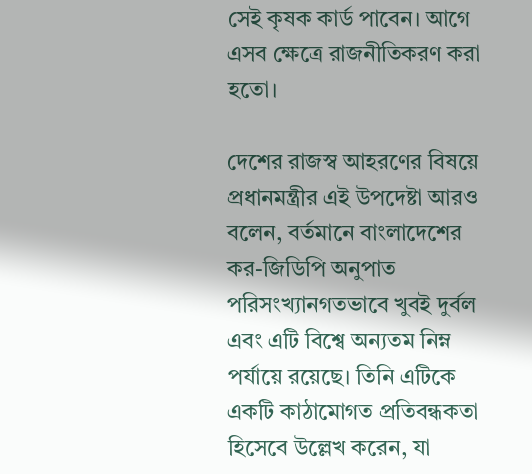সেই কৃষক কার্ড পাবেন। আগে এসব ক্ষেত্রে রাজনীতিকরণ করা হতো।

দেশের রাজস্ব আহরণের বিষয়ে প্রধানমন্ত্রীর এই উপদেষ্টা আরও বলেন, বর্তমানে বাংলাদেশের কর-জিডিপি অনুপাত পরিসংখ্যানগতভাবে খুবই দুর্বল এবং এটি বিশ্বে অন্যতম নিম্ন পর্যায়ে রয়েছে। তিনি এটিকে একটি কাঠামোগত প্রতিবন্ধকতা হিসেবে উল্লেখ করেন, যা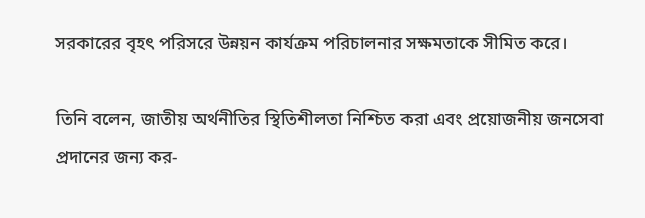সরকারের বৃহৎ পরিসরে উন্নয়ন কার্যক্রম পরিচালনার সক্ষমতাকে সীমিত করে।

তিনি বলেন, জাতীয় অর্থনীতির স্থিতিশীলতা নিশ্চিত করা এবং প্রয়োজনীয় জনসেবা প্রদানের জন্য কর-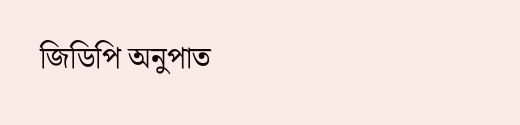জিডিপি অনুপাত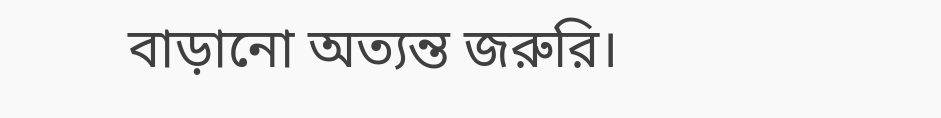বাড়ানো অত্যন্ত জরুরি।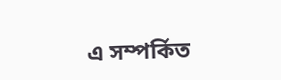এ সম্পর্কিত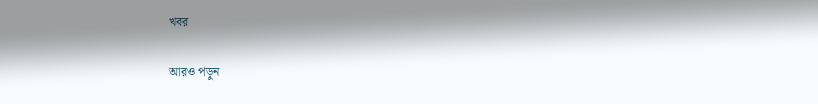খবর

আরও পড়ুন